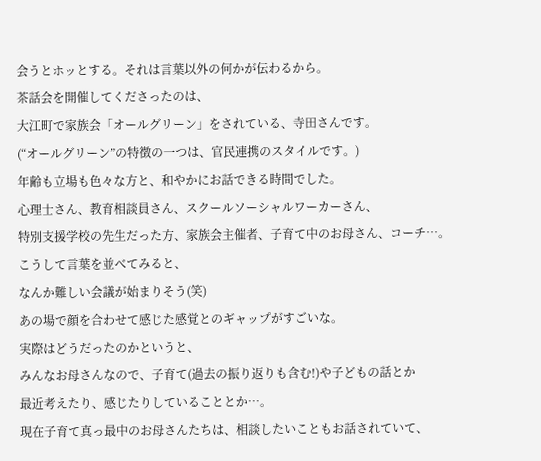会うとホッとする。それは言葉以外の何かが伝わるから。
茶話会を開催してくださったのは、
大江町で家族会「オールグリーン」をされている、寺田さんです。
(“オールグリーン”の特徴の一つは、官民連携のスタイルです。)
年齢も立場も色々な方と、和やかにお話できる時間でした。
心理士さん、教育相談員さん、スクールソーシャルワーカーさん、
特別支援学校の先生だった方、家族会主催者、子育て中のお母さん、コーチ…。
こうして言葉を並べてみると、
なんか難しい会議が始まりそう(笑)
あの場で顔を合わせて感じた感覚とのギャップがすごいな。
実際はどうだったのかというと、
みんなお母さんなので、子育て(過去の振り返りも含む!)や子どもの話とか
最近考えたり、感じたりしていることとか…。
現在子育て真っ最中のお母さんたちは、相談したいこともお話されていて、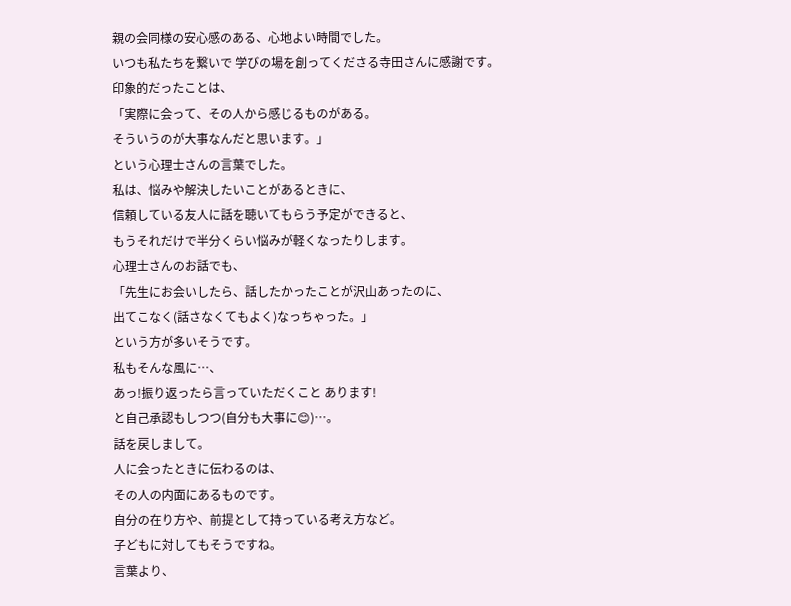親の会同様の安心感のある、心地よい時間でした。
いつも私たちを繋いで 学びの場を創ってくださる寺田さんに感謝です。
印象的だったことは、
「実際に会って、その人から感じるものがある。
そういうのが大事なんだと思います。」
という心理士さんの言葉でした。
私は、悩みや解決したいことがあるときに、
信頼している友人に話を聴いてもらう予定ができると、
もうそれだけで半分くらい悩みが軽くなったりします。
心理士さんのお話でも、
「先生にお会いしたら、話したかったことが沢山あったのに、
出てこなく(話さなくてもよく)なっちゃった。」
という方が多いそうです。
私もそんな風に…、
あっ!振り返ったら言っていただくこと あります!
と自己承認もしつつ(自分も大事に😊)…。
話を戻しまして。
人に会ったときに伝わるのは、
その人の内面にあるものです。
自分の在り方や、前提として持っている考え方など。
子どもに対してもそうですね。
言葉より、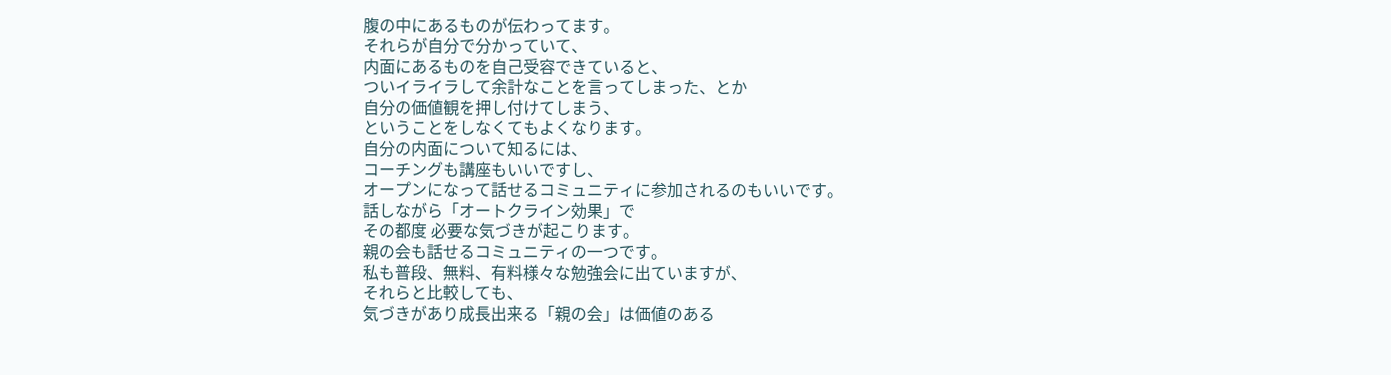腹の中にあるものが伝わってます。
それらが自分で分かっていて、
内面にあるものを自己受容できていると、
ついイライラして余計なことを言ってしまった、とか
自分の価値観を押し付けてしまう、
ということをしなくてもよくなります。
自分の内面について知るには、
コーチングも講座もいいですし、
オープンになって話せるコミュニティに参加されるのもいいです。
話しながら「オートクライン効果」で
その都度 必要な気づきが起こります。
親の会も話せるコミュニティの一つです。
私も普段、無料、有料様々な勉強会に出ていますが、
それらと比較しても、
気づきがあり成長出来る「親の会」は価値のある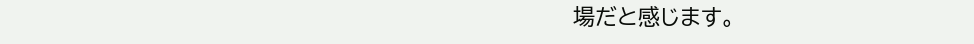場だと感じます。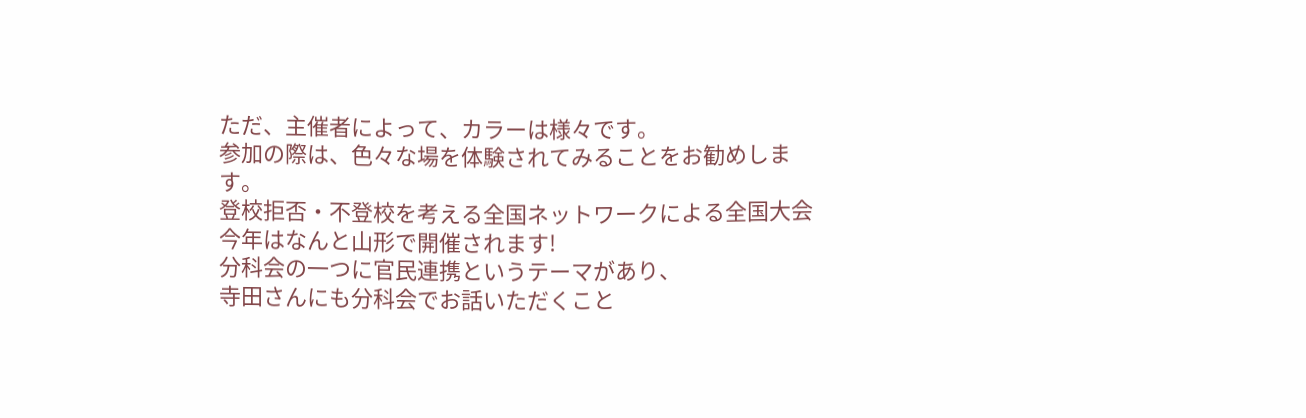ただ、主催者によって、カラーは様々です。
参加の際は、色々な場を体験されてみることをお勧めします。
登校拒否・不登校を考える全国ネットワークによる全国大会
今年はなんと山形で開催されます!
分科会の一つに官民連携というテーマがあり、
寺田さんにも分科会でお話いただくこと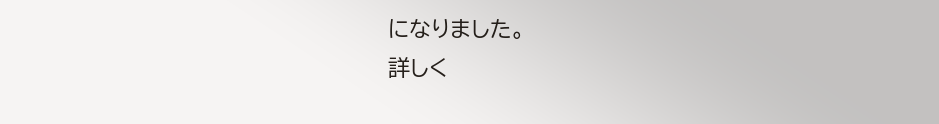になりました。
詳しく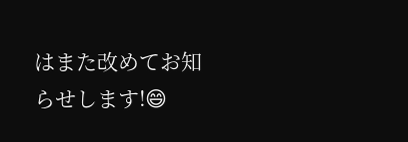はまた改めてお知らせします!😄